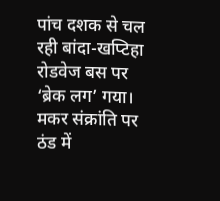पांच दशक से चल रही बांदा-खप्टिहा रोडवेज बस पर ‘ब्रेक लग’ गया। मकर संक्रांति पर ठंड में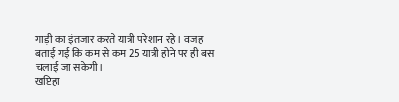गाड़ी का इंतजार करते यात्री परेशान रहे। वजह बताई गई कि कम से कम 25 यात्री होने पर ही बस चलाई जा सकेगी।
खप्टिहा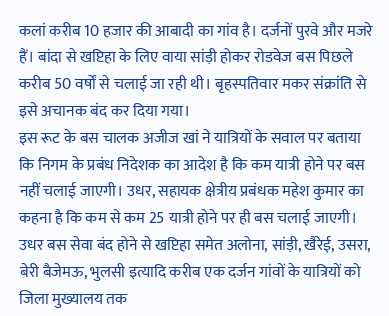कलां करीब 10 हजार की आबादी का गांव है। दर्जनों पुरवे और मजरे हैं। बांदा से खप्टिहा के लिए वाया सांड़ी होकर रोडवेज बस पिछले करीब 50 वर्षों से चलाई जा रही थी। बृहस्पतिवार मकर संक्रांति से इसे अचानक बंद कर दिया गया।
इस रूट के बस चालक अजीज खां ने यात्रियों के सवाल पर बताया कि निगम के प्रबंध निदेशक का आदेश है कि कम यात्री होने पर बस नहीं चलाई जाएगी। उधर, सहायक क्षेत्रीय प्रबंधक महेश कुमार का कहना है कि कम से कम 25 यात्री होने पर ही बस चलाई जाएगी।
उधर बस सेवा बंद होने से खप्टिहा समेत अलोना, सांड़ी, खैरेई, उसरा, बेरी बैजेमऊ, भुलसी इत्यादि करीब एक दर्जन गांवों के यात्रियों को जिला मुख्यालय तक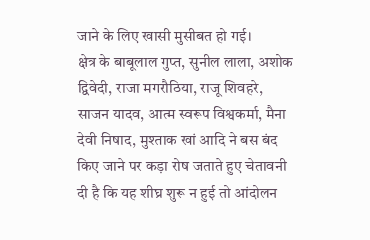जाने के लिए खासी मुसीबत हो गई।
क्षेत्र के बाबूलाल गुप्त, सुनील लाला, अशोक द्विवेदी, राजा मगरौठिया, राजू शिवहरे, साजन यादव, आत्म स्वरूप विश्वकर्मा, मैना देवी निषाद, मुश्ताक खां आदि ने बस बंद किए जाने पर कड़ा रोष जताते हुए चेतावनी दी है कि यह शीघ्र शुरू न हुई तो आंदोलन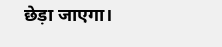छेड़ा जाएगा।